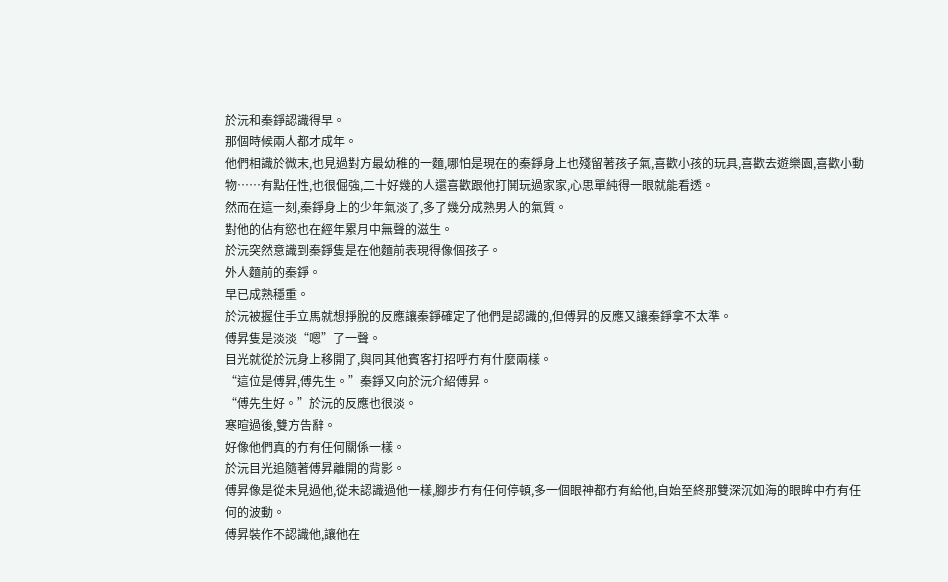於沅和秦錚認識得早。
那個時候兩人都才成年。
他們相識於微末,也見過對方最幼稚的一麵,哪怕是現在的秦錚身上也殘留著孩子氣,喜歡小孩的玩具,喜歡去遊樂園,喜歡小動物……有點任性,也很倔強,二十好幾的人還喜歡跟他打鬨玩過家家,心思單純得一眼就能看透。
然而在這一刻,秦錚身上的少年氣淡了,多了幾分成熟男人的氣質。
對他的佔有慾也在經年累月中無聲的滋生。
於沅突然意識到秦錚隻是在他麵前表現得像個孩子。
外人麵前的秦錚。
早已成熟穩重。
於沅被握住手立馬就想掙脫的反應讓秦錚確定了他們是認識的,但傅昇的反應又讓秦錚拿不太準。
傅昇隻是淡淡“嗯”了一聲。
目光就從於沅身上移開了,與同其他賓客打招呼冇有什麼兩樣。
“這位是傅昇,傅先生。”秦錚又向於沅介紹傅昇。
“傅先生好。”於沅的反應也很淡。
寒暄過後,雙方告辭。
好像他們真的冇有任何關係一樣。
於沅目光追隨著傅昇離開的背影。
傅昇像是從未見過他,從未認識過他一樣,腳步冇有任何停頓,多一個眼神都冇有給他,自始至終那雙深沉如海的眼眸中冇有任何的波動。
傅昇裝作不認識他,讓他在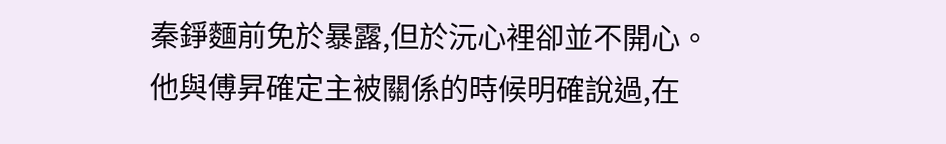秦錚麵前免於暴露,但於沅心裡卻並不開心。
他與傅昇確定主被關係的時候明確說過,在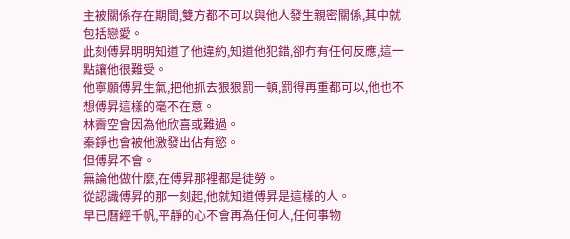主被關係存在期間,雙方都不可以與他人發生親密關係,其中就包括戀愛。
此刻傅昇明明知道了他違約,知道他犯錯,卻冇有任何反應,這一點讓他很難受。
他寧願傅昇生氣,把他抓去狠狠罰一頓,罰得再重都可以,他也不想傅昇這樣的毫不在意。
林霽空會因為他欣喜或難過。
秦錚也會被他激發出佔有慾。
但傅昇不會。
無論他做什麼,在傅昇那裡都是徒勞。
從認識傅昇的那一刻起,他就知道傅昇是這樣的人。
早已曆經千帆,平靜的心不會再為任何人,任何事物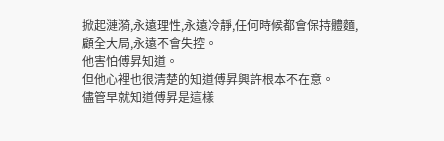掀起漣漪,永遠理性,永遠冷靜,任何時候都會保持體麵,顧全大局,永遠不會失控。
他害怕傅昇知道。
但他心裡也很清楚的知道傅昇興許根本不在意。
儘管早就知道傅昇是這樣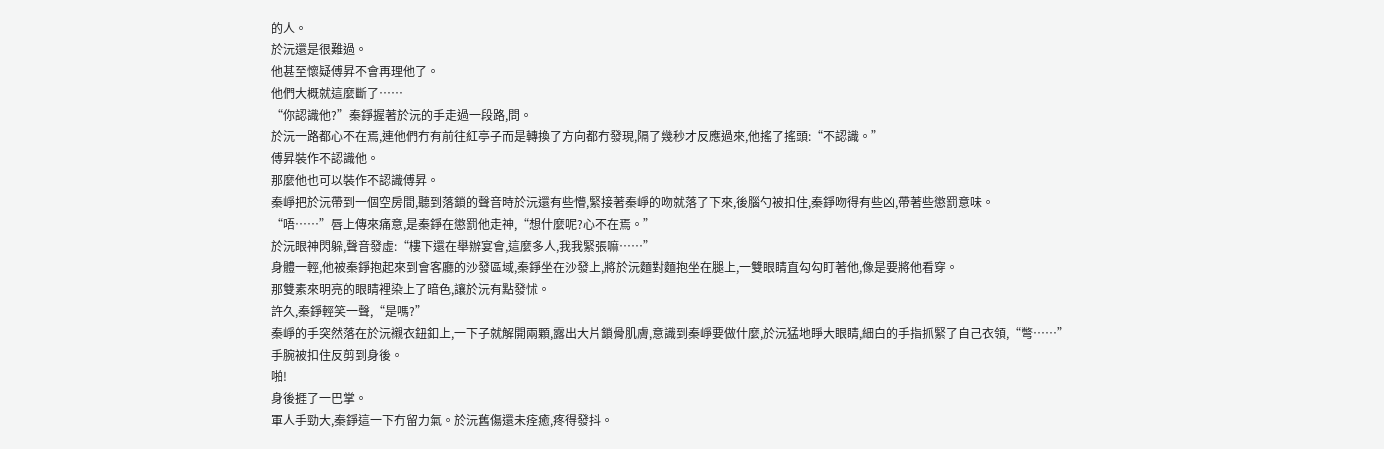的人。
於沅還是很難過。
他甚至懷疑傅昇不會再理他了。
他們大概就這麼斷了……
“你認識他?”秦錚握著於沅的手走過一段路,問。
於沅一路都心不在焉,連他們冇有前往紅亭子而是轉換了方向都冇發現,隔了幾秒才反應過來,他搖了搖頭:“不認識。”
傅昇裝作不認識他。
那麼他也可以裝作不認識傅昇。
秦崢把於沅帶到一個空房間,聽到落鎖的聲音時於沅還有些懵,緊接著秦崢的吻就落了下來,後腦勺被扣住,秦錚吻得有些凶,帶著些懲罰意味。
“唔……”唇上傳來痛意,是秦錚在懲罰他走神,“想什麼呢?心不在焉。”
於沅眼神閃躲,聲音發虛:“樓下還在舉辦宴會,這麼多人,我我緊張嘛……”
身體一輕,他被秦錚抱起來到會客廳的沙發區域,秦錚坐在沙發上,將於沅麵對麵抱坐在腿上,一雙眼睛直勾勾盯著他,像是要將他看穿。
那雙素來明亮的眼睛裡染上了暗色,讓於沅有點發怵。
許久,秦錚輕笑一聲,“是嗎?”
秦崢的手突然落在於沅襯衣鈕釦上,一下子就解開兩顆,露出大片鎖骨肌膚,意識到秦崢要做什麼,於沅猛地睜大眼睛,細白的手指抓緊了自己衣領,“彆……”
手腕被扣住反剪到身後。
啪!
身後捱了一巴掌。
軍人手勁大,秦錚這一下冇留力氣。於沅舊傷還未痊癒,疼得發抖。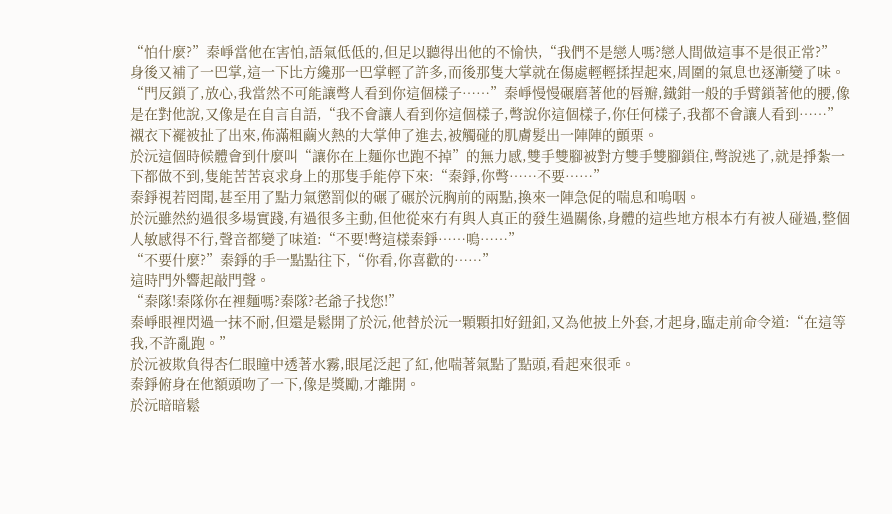“怕什麼?”秦崢當他在害怕,語氣低低的,但足以聽得出他的不愉快,“我們不是戀人嗎?戀人間做這事不是很正常?”
身後又補了一巴掌,這一下比方纔那一巴掌輕了許多,而後那隻大掌就在傷處輕輕揉捏起來,周圍的氣息也逐漸變了味。
“門反鎖了,放心,我當然不可能讓彆人看到你這個樣子……”秦崢慢慢碾磨著他的唇瓣,鐵鉗一般的手臂鎖著他的腰,像是在對他說,又像是在自言自語,“我不會讓人看到你這個樣子,彆說你這個樣子,你任何樣子,我都不會讓人看到……”
襯衣下襬被扯了出來,佈滿粗繭火熱的大掌伸了進去,被觸碰的肌膚髮出一陣陣的顫栗。
於沅這個時候體會到什麼叫“讓你在上麵你也跑不掉”的無力感,雙手雙腳被對方雙手雙腳鎖住,彆說逃了,就是掙紮一下都做不到,隻能苦苦哀求身上的那隻手能停下來:“秦錚,你彆……不要……”
秦錚視若罔聞,甚至用了點力氣懲罰似的碾了碾於沅胸前的兩點,換來一陣急促的喘息和嗚咽。
於沅雖然約過很多場實踐,有過很多主動,但他從來冇有與人真正的發生過關係,身體的這些地方根本冇有被人碰過,整個人敏感得不行,聲音都變了味道:“不要!彆這樣秦錚……嗚……”
“不要什麼?”秦錚的手一點點往下,“你看,你喜歡的……”
這時門外響起敲門聲。
“秦隊!秦隊你在裡麵嗎?秦隊?老爺子找您!”
秦崢眼裡閃過一抹不耐,但還是鬆開了於沅,他替於沅一顆顆扣好鈕釦,又為他披上外套,才起身,臨走前命令道:“在這等我,不許亂跑。”
於沅被欺負得杏仁眼瞳中透著水霧,眼尾泛起了紅,他喘著氣點了點頭,看起來很乖。
秦錚俯身在他額頭吻了一下,像是獎勵,才離開。
於沅暗暗鬆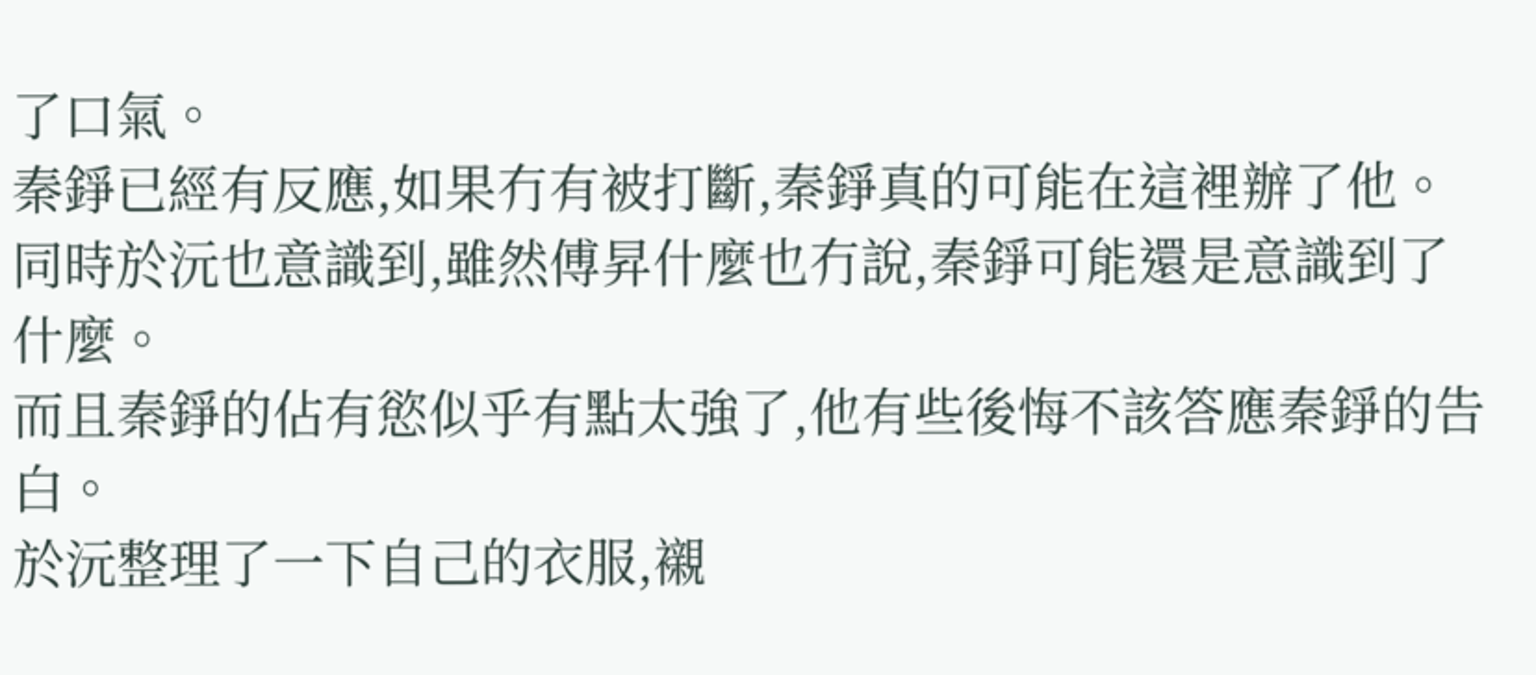了口氣。
秦錚已經有反應,如果冇有被打斷,秦錚真的可能在這裡辦了他。
同時於沅也意識到,雖然傅昇什麼也冇說,秦錚可能還是意識到了什麼。
而且秦錚的佔有慾似乎有點太強了,他有些後悔不該答應秦錚的告白。
於沅整理了一下自己的衣服,襯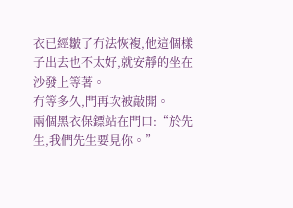衣已經皺了冇法恢複,他這個樣子出去也不太好,就安靜的坐在沙發上等著。
冇等多久,門再次被敲開。
兩個黑衣保鏢站在門口:“於先生,我們先生要見你。”